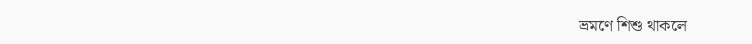ভ্রমণে শিশু থাকলে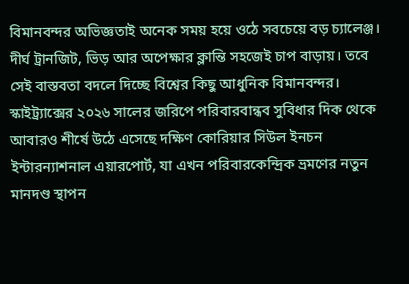বিমানবন্দর অভিজ্ঞতাই অনেক সময় হয়ে ওঠে সবচেয়ে বড় চ্যালেঞ্জ। দীর্ঘ ট্রানজিট, ভিড় আর অপেক্ষার ক্লান্তি সহজেই চাপ বাড়ায়। তবে সেই বাস্তবতা বদলে দিচ্ছে বিশ্বের কিছু আধুনিক বিমানবন্দর। স্কাইট্র্যাক্সের ২০২৬ সালের জরিপে পরিবারবান্ধব সুবিধার দিক থেকে আবারও শীর্ষে উঠে এসেছে দক্ষিণ কোরিয়ার সিউল ইনচন ইন্টারন্যাশনাল এয়ারপোর্ট, যা এখন পরিবারকেন্দ্রিক ভ্রমণের নতুন মানদণ্ড স্থাপন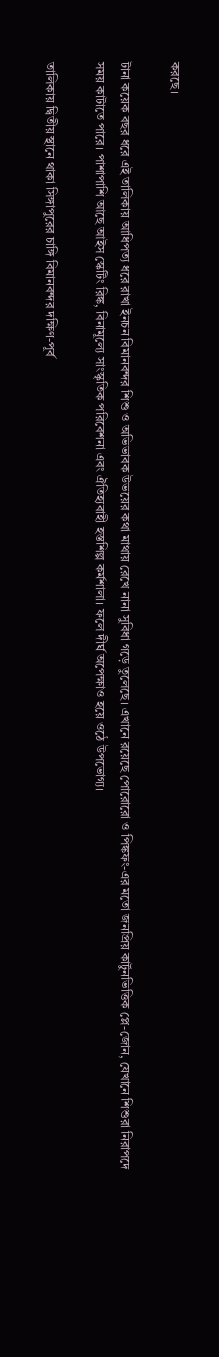করছে।

টানা কয়েক বছর ধরে এই তালিকায় আধিপত্য ধরে রাখা ইনচন বিমানবন্দর শিশু ও অভিভাবক উভয়ের কথা মাথায় রেখে নানা সুবিধা গড়ে তুলেছে। এখানে রয়েছে পোরোরো ও পিঙ্কফং-এর মতো জনপ্রিয় কার্টুনভিত্তিক প্লে-জোন, যেখানে শিশুরা নিরাপদে সময় কাটাতে পারে। পাশাপাশি আছে আইস স্কেটিং রিঙ্ক, বিনামূল্যে সাংস্কৃতিক পরিবেশনা এবং ঐতিহ্যবাহী হস্তশিল্প কর্মশালা। ফলে দীর্ঘ অপেক্ষাও হয়ে ওঠে উপভোগ্য।

তালিকায় দ্বিতীয় স্থানে থাকা সিঙ্গাপুরের চাঙ্গি বিমানবন্দর দক্ষিণ-পূর্ব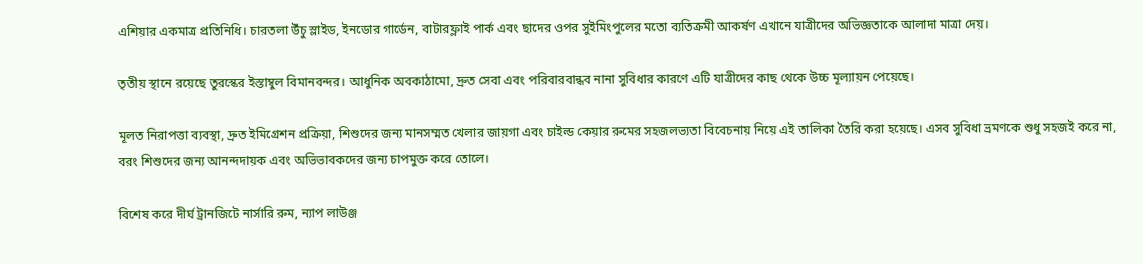এশিয়ার একমাত্র প্রতিনিধি। চারতলা উঁচু স্লাইড, ইনডোর গার্ডেন, বাটারফ্লাই পার্ক এবং ছাদের ওপর সুইমিংপুলের মতো ব্যতিক্রমী আকর্ষণ এখানে যাত্রীদের অভিজ্ঞতাকে আলাদা মাত্রা দেয়।

তৃতীয় স্থানে রয়েছে তুরস্কের ইস্তাম্বুল বিমানবন্দর। আধুনিক অবকাঠামো, দ্রুত সেবা এবং পরিবারবান্ধব নানা সুবিধার কারণে এটি যাত্রীদের কাছ থেকে উচ্চ মূল্যায়ন পেয়েছে।

মূলত নিরাপত্তা ব্যবস্থা, দ্রুত ইমিগ্রেশন প্রক্রিয়া, শিশুদের জন্য মানসম্মত খেলার জায়গা এবং চাইল্ড কেয়ার রুমের সহজলভ্যতা বিবেচনায় নিয়ে এই তালিকা তৈরি করা হয়েছে। এসব সুবিধা ভ্রমণকে শুধু সহজই করে না, বরং শিশুদের জন্য আনন্দদায়ক এবং অভিভাবকদের জন্য চাপমুক্ত করে তোলে।

বিশেষ করে দীর্ঘ ট্রানজিটে নার্সারি রুম, ন্যাপ লাউঞ্জ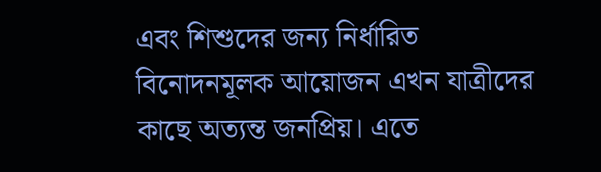এবং শিশুদের জন্য নির্ধারিত বিনোদনমূলক আয়োজন এখন যাত্রীদের কাছে অত্যন্ত জনপ্রিয়। এতে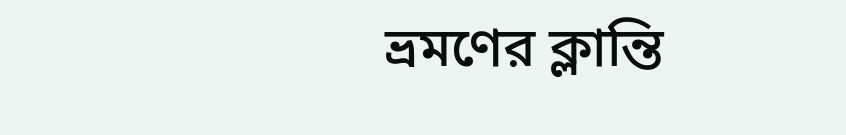ভ্রমণের ক্লান্তি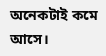অনেকটাই কমে আসে।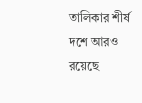তালিকার শীর্ষ দশে আরও রয়েছে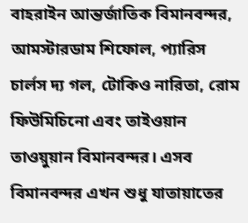বাহরাইন আন্তর্জাতিক বিমানবন্দর, আমস্টারডাম শিফোল, প্যারিস চার্লস দ্য গল, টোকিও নারিতা, রোম ফিউমিচিনো এবং তাইওয়ান তাওয়ুয়ান বিমানবন্দর। এসব বিমানবন্দর এখন শুধু যাতায়াতের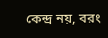কেন্দ্র নয়, বরং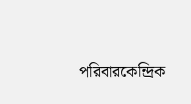পরিবারকেন্দ্রিক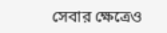সেবার ক্ষেত্রেও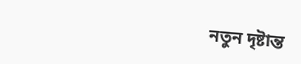নতুন দৃষ্টান্ত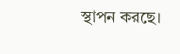স্থাপন করছে।